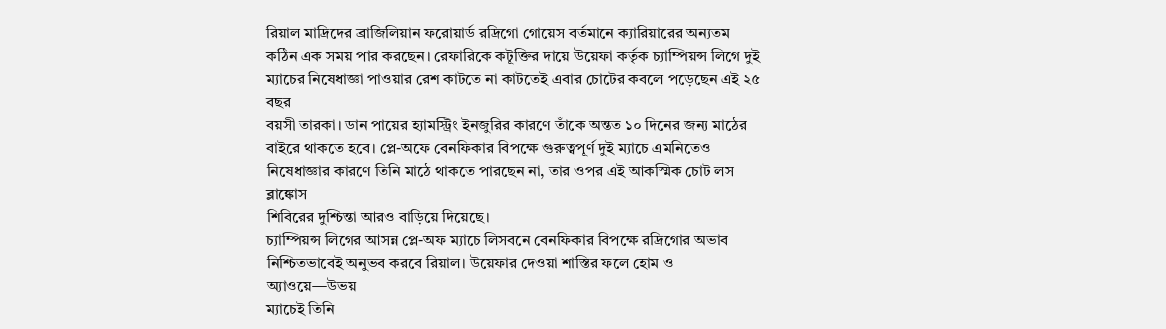রিয়াল মাদ্রিদের ব্রাজিলিয়ান ফরোয়ার্ড রদ্রিগো গোয়েস বর্তমানে ক্যারিয়ারের অন্যতম
কঠিন এক সময় পার করছেন। রেফারিকে কটূক্তির দায়ে উয়েফা কর্তৃক চ্যাম্পিয়ন্স লিগে দুই
ম্যাচের নিষেধাজ্ঞা পাওয়ার রেশ কাটতে না কাটতেই এবার চোটের কবলে পড়েছেন এই ২৫ বছর
বয়সী তারকা। ডান পায়ের হ্যামস্ট্রিং ইনজুরির কারণে তাঁকে অন্তত ১০ দিনের জন্য মাঠের
বাইরে থাকতে হবে। প্লে-অফে বেনফিকার বিপক্ষে গুরুত্বপূর্ণ দুই ম্যাচে এমনিতেও
নিষেধাজ্ঞার কারণে তিনি মাঠে থাকতে পারছেন না, তার ওপর এই আকস্মিক চোট লস ব্লাঙ্কোস
শিবিরের দুশ্চিন্তা আরও বাড়িয়ে দিয়েছে।
চ্যাম্পিয়ন্স লিগের আসন্ন প্লে-অফ ম্যাচে লিসবনে বেনফিকার বিপক্ষে রদ্রিগোর অভাব
নিশ্চিতভাবেই অনুভব করবে রিয়াল। উয়েফার দেওয়া শাস্তির ফলে হোম ও অ্যাওয়ে—উভয়
ম্যাচেই তিনি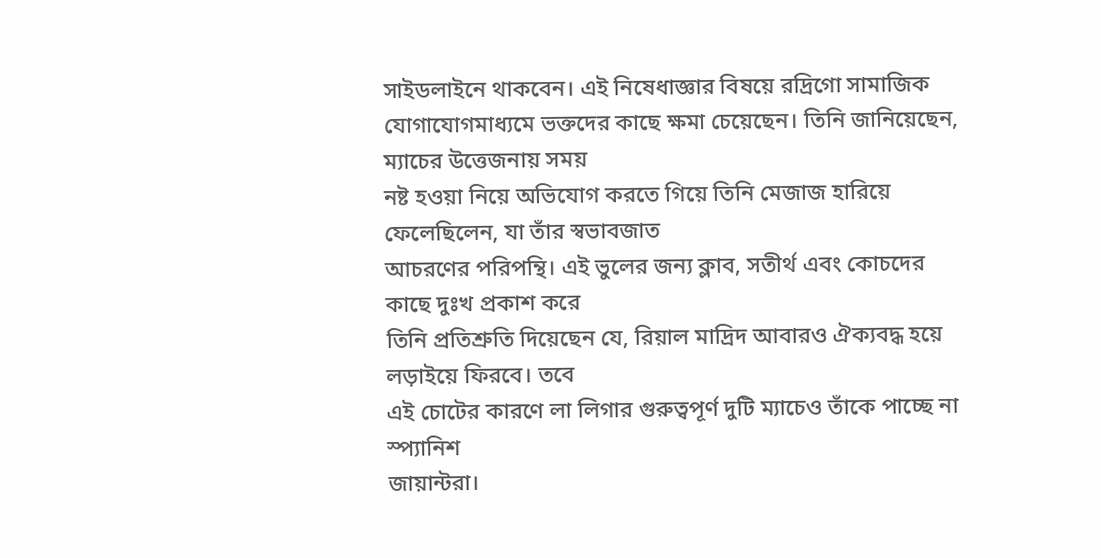সাইডলাইনে থাকবেন। এই নিষেধাজ্ঞার বিষয়ে রদ্রিগো সামাজিক
যোগাযোগমাধ্যমে ভক্তদের কাছে ক্ষমা চেয়েছেন। তিনি জানিয়েছেন, ম্যাচের উত্তেজনায় সময়
নষ্ট হওয়া নিয়ে অভিযোগ করতে গিয়ে তিনি মেজাজ হারিয়ে ফেলেছিলেন, যা তাঁর স্বভাবজাত
আচরণের পরিপন্থি। এই ভুলের জন্য ক্লাব, সতীর্থ এবং কোচদের কাছে দুঃখ প্রকাশ করে
তিনি প্রতিশ্রুতি দিয়েছেন যে, রিয়াল মাদ্রিদ আবারও ঐক্যবদ্ধ হয়ে লড়াইয়ে ফিরবে। তবে
এই চোটের কারণে লা লিগার গুরুত্বপূর্ণ দুটি ম্যাচেও তাঁকে পাচ্ছে না স্প্যানিশ
জায়ান্টরা।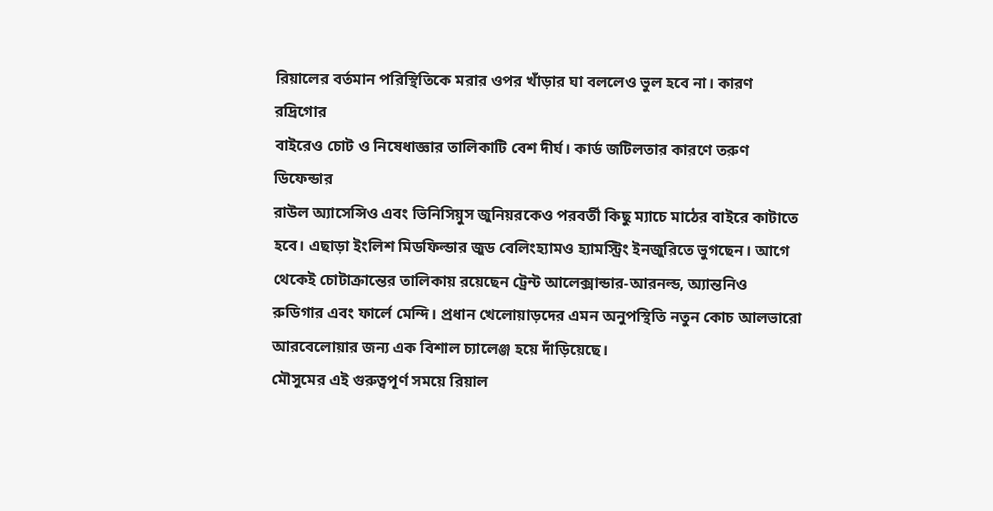রিয়ালের বর্তমান পরিস্থিতিকে মরার ওপর খাঁড়ার ঘা বললেও ভুল হবে না। কারণ রদ্রিগোর
বাইরেও চোট ও নিষেধাজ্ঞার তালিকাটি বেশ দীর্ঘ। কার্ড জটিলতার কারণে তরুণ ডিফেন্ডার
রাউল অ্যাসেন্সিও এবং ভিনিসিয়ুস জুনিয়রকেও পরবর্তী কিছু ম্যাচে মাঠের বাইরে কাটাতে
হবে। এছাড়া ইংলিশ মিডফিল্ডার জুড বেলিংহ্যামও হ্যামস্ট্রিং ইনজুরিতে ভুগছেন। আগে
থেকেই চোটাক্রান্তের তালিকায় রয়েছেন ট্রেন্ট আলেক্সান্ডার-আরনল্ড, অ্যান্তনিও
রুডিগার এবং ফার্লে মেন্দি। প্রধান খেলোয়াড়দের এমন অনুপস্থিতি নতুন কোচ আলভারো
আরবেলোয়ার জন্য এক বিশাল চ্যালেঞ্জ হয়ে দাঁড়িয়েছে।
মৌসুমের এই গুরুত্বপূর্ণ সময়ে রিয়াল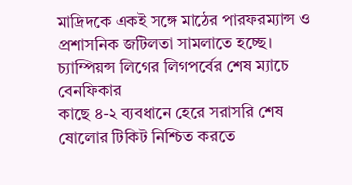মাদ্রিদকে একই সঙ্গে মাঠের পারফরম্যান্স ও
প্রশাসনিক জটিলতা সামলাতে হচ্ছে। চ্যাম্পিয়ন্স লিগের লিগপর্বের শেষ ম্যাচে বেনফিকার
কাছে ৪-২ ব্যবধানে হেরে সরাসরি শেষ ষোলোর টিকিট নিশ্চিত করতে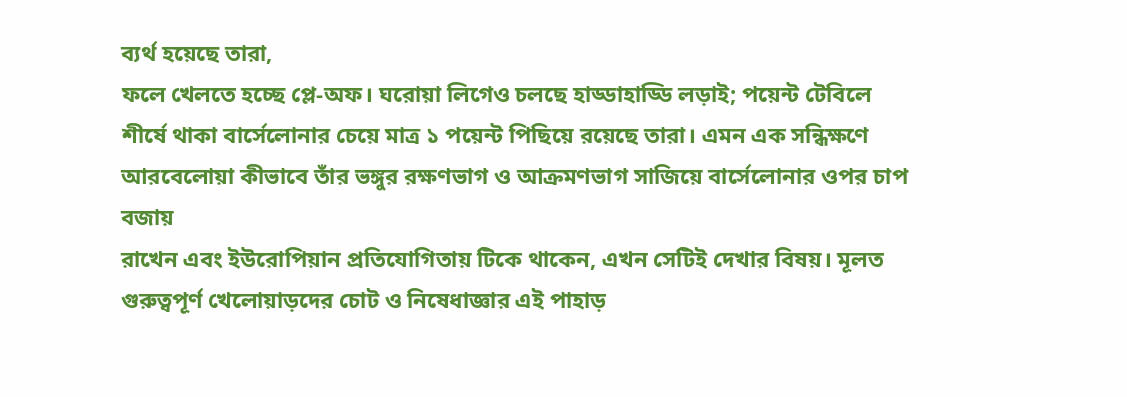ব্যর্থ হয়েছে তারা,
ফলে খেলতে হচ্ছে প্লে-অফ। ঘরোয়া লিগেও চলছে হাড্ডাহাড্ডি লড়াই; পয়েন্ট টেবিলে
শীর্ষে থাকা বার্সেলোনার চেয়ে মাত্র ১ পয়েন্ট পিছিয়ে রয়েছে তারা। এমন এক সন্ধিক্ষণে
আরবেলোয়া কীভাবে তাঁর ভঙ্গুর রক্ষণভাগ ও আক্রমণভাগ সাজিয়ে বার্সেলোনার ওপর চাপ বজায়
রাখেন এবং ইউরোপিয়ান প্রতিযোগিতায় টিকে থাকেন, এখন সেটিই দেখার বিষয়। মূলত
গুরুত্বপূর্ণ খেলোয়াড়দের চোট ও নিষেধাজ্ঞার এই পাহাড়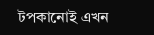টপকানোই এখন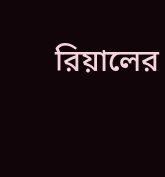রিয়ালের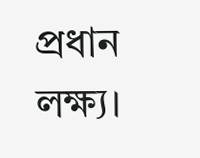প্রধান
লক্ষ্য।